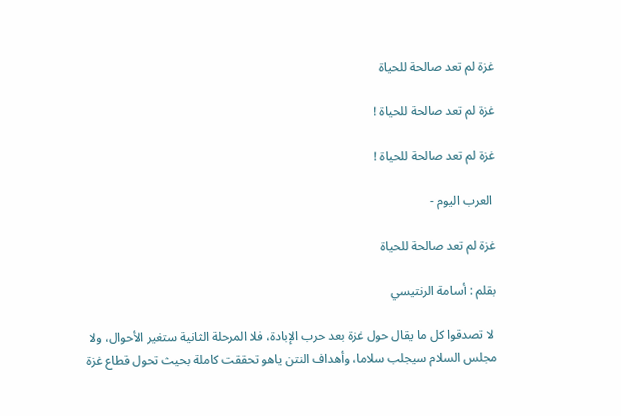غزة لم تعد صالحة للحياة

غزة لم تعد صالحة للحياة !

غزة لم تعد صالحة للحياة !

 العرب اليوم -

غزة لم تعد صالحة للحياة

بقلم : أسامة الرنتيسي

 لا تصدقوا كل ما يقال حول غزة بعد حرب الإبادة، فلا المرحلة الثانية ستغير الأحوال، ولا مجلس السلام سيجلب سلاما، وأهداف النتن ياهو تحققت كاملة بحيث تحول قطاع غزة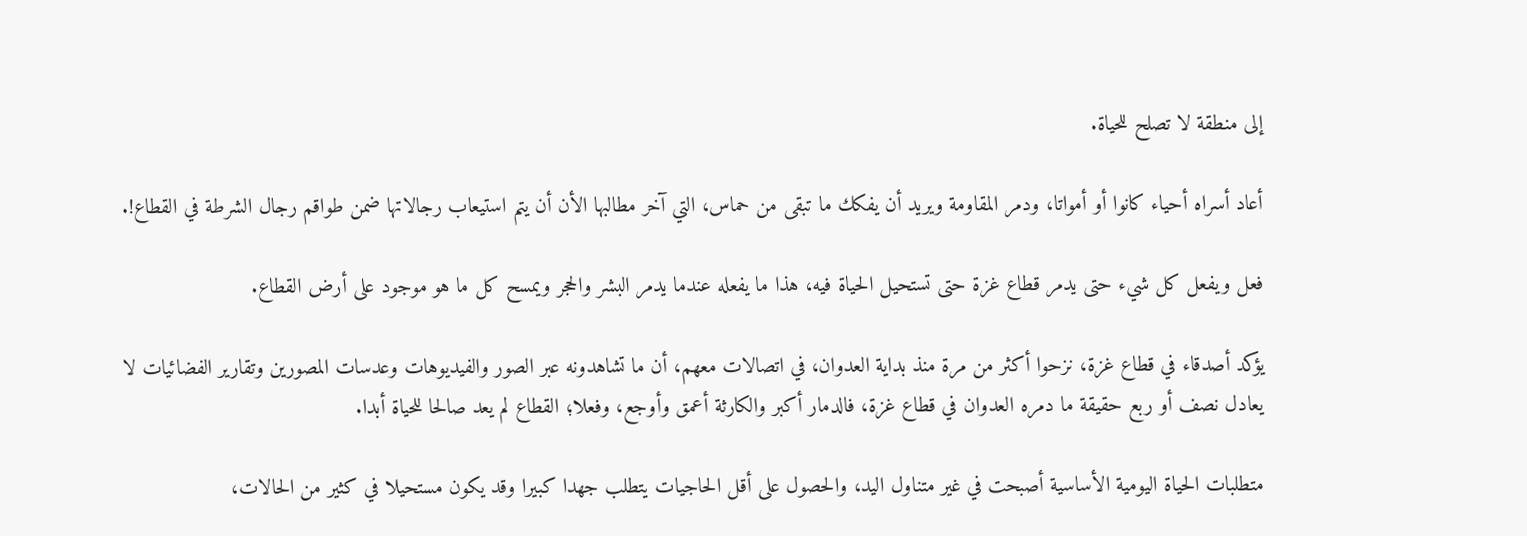إلى منطقة لا تصلح للحياة.

أعاد أسراه أحياء كانوا أو أمواتا، ودمر المقاومة ويريد أن يفكك ما تبقى من حماس، التي آخر مطالبها الأن أن يتم استيعاب رجالاتها ضمن طواقم رجال الشرطة في القطاع!.

فعل ويفعل كل شيء حتى يدمر قطاع غزة حتى تستحيل الحياة فيه، هذا ما يفعله عندما يدمر البشر والحجر ويمسح كل ما هو موجود على أرض القطاع.

يؤكد أصدقاء في قطاع غزة، نزحوا أكثر من مرة منذ بداية العدوان، في اتصالات معهم، أن ما تشاهدونه عبر الصور والفيديوهات وعدسات المصورين وتقارير الفضائيات لا يعادل نصف أو ربع حقيقة ما دمره العدوان في قطاع غزة، فالدمار أكبر والكارثة أعمق وأوجع، وفعلا؛ القطاع لم يعد صالحا للحياة أبدا.

متطلبات الحياة اليومية الأساسية أصبحت في غير متناول اليد، والحصول على أقل الحاجيات يتطلب جهدا كبيرا وقد يكون مستحيلا في كثير من الحالات،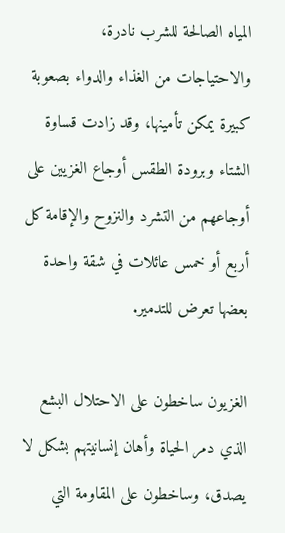المياه الصالحة للشرب نادرة، والاحتياجات من الغذاء والدواء بصعوبة كبيرة يمكن تأمينها، وقد زادت قساوة الشتاء وبرودة الطقس أوجاع الغزيين على أوجاعهم من التشرد والنزوح والإقامة كل أربع أو خمس عائلات في شقة واحدة بعضها تعرض للتدمير.

الغزيون ساخطون على الاحتلال البشع الذي دمر الحياة وأهان إنسانيتهم بشكل لا يصدق، وساخطون على المقاومة التي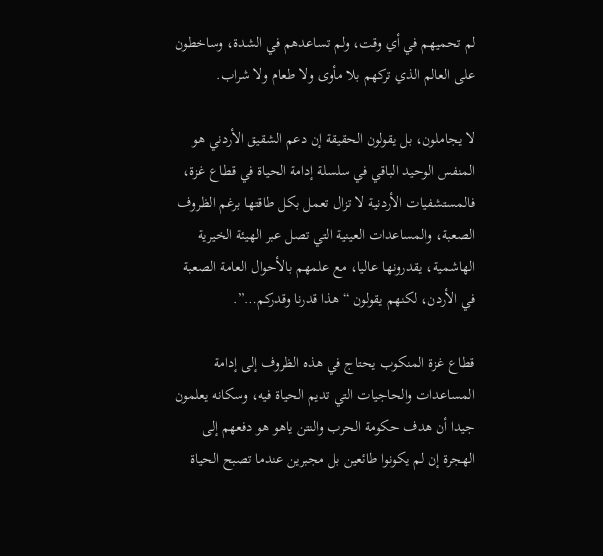لم تحميهم في أي وقت، ولم تساعدهم في الشدة، وساخطون على العالم الذي تركهم بلا مأوى ولا طعام ولا شراب.

لا يجاملون، بل يقولون الحقيقة إن دعم الشقيق الأردني هو المنفس الوحيد الباقي في سلسلة إدامة الحياة في قطاع غزة، فالمستشفيات الأردنية لا تزال تعمل بكل طاقتها برغم الظروف الصعبة، والمساعدات العينية التي تصل عبر الهيئة الخيرية الهاشمية، يقدرونها عاليا، مع علمهم بالأحوال العامة الصعبة في الأردن، لكنهم يقولون “هذا قدرنا وقدركم…”.

قطاع غزة المنكوب يحتاج في هذه الظروف إلى إدامة المساعدات والحاجيات التي تديم الحياة فيه، وسكانه يعلمون جيدا أن هدف حكومة الحرب والنتن ياهو هو دفعهم إلى الهجرة إن لم يكونوا طائعين بل مجبرين عندما تصبح الحياة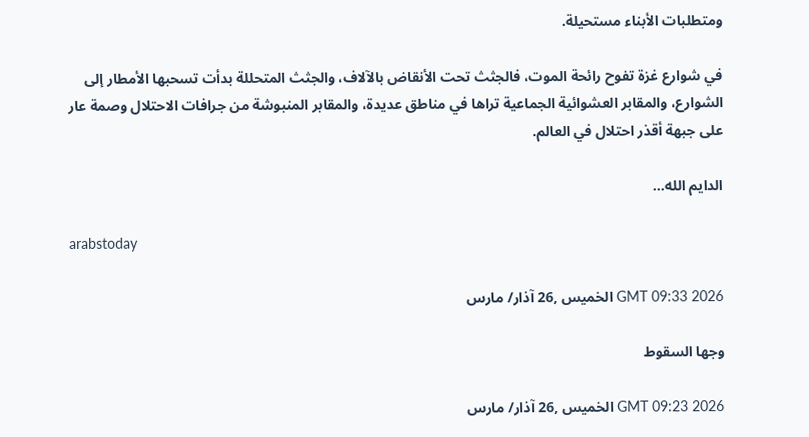ومتطلبات الأبناء مستحيلة.

في شوارع غزة تفوح رائحة الموت، فالجثث تحت الأنقاض بالآلاف، والجثث المتحللة بدأت تسحبها الأمطار إلى الشوارع، والمقابر العشوائية الجماعية تراها في مناطق عديدة، والمقابر المنبوشة من جرافات الاحتلال وصمة عار على جبهة أقذر احتلال في العالم.

الدايم الله…

arabstoday

GMT 09:33 2026 الخميس ,26 آذار/ مارس

وجها السقوط

GMT 09:23 2026 الخميس ,26 آذار/ مارس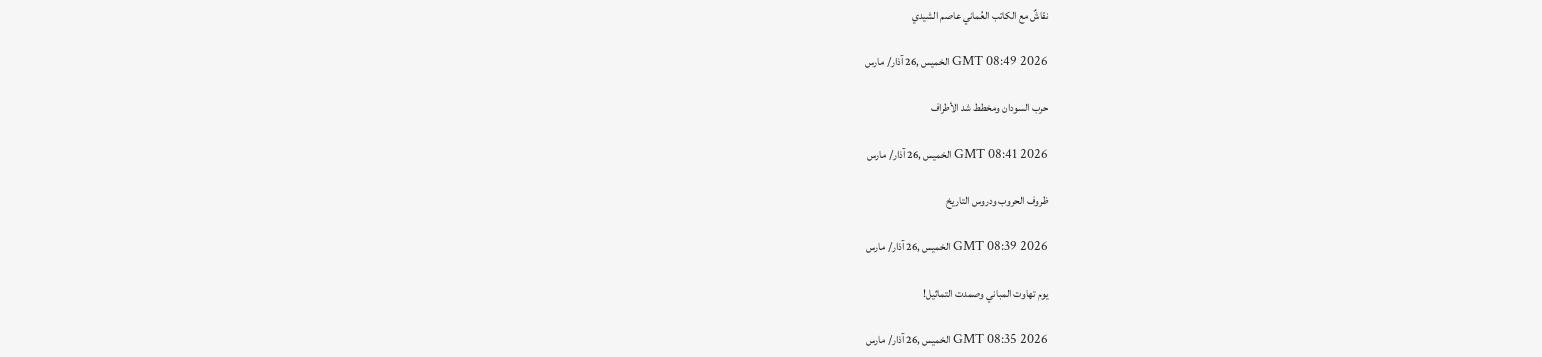نقاشٌ مع الكاتب العُماني عاصم الشيدي

GMT 08:49 2026 الخميس ,26 آذار/ مارس

حرب السودان ومخطط شد الأطراف

GMT 08:41 2026 الخميس ,26 آذار/ مارس

ظروف الحروب ودروس التاريخ

GMT 08:39 2026 الخميس ,26 آذار/ مارس

يوم تهاوت المباني وصمدت التماثيل!

GMT 08:35 2026 الخميس ,26 آذار/ مارس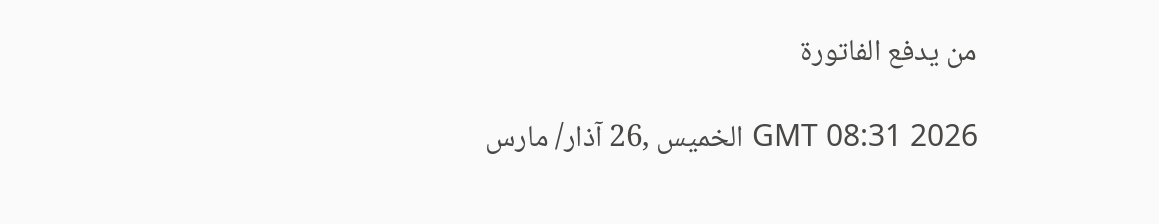من يدفع الفاتورة

GMT 08:31 2026 الخميس ,26 آذار/ مارس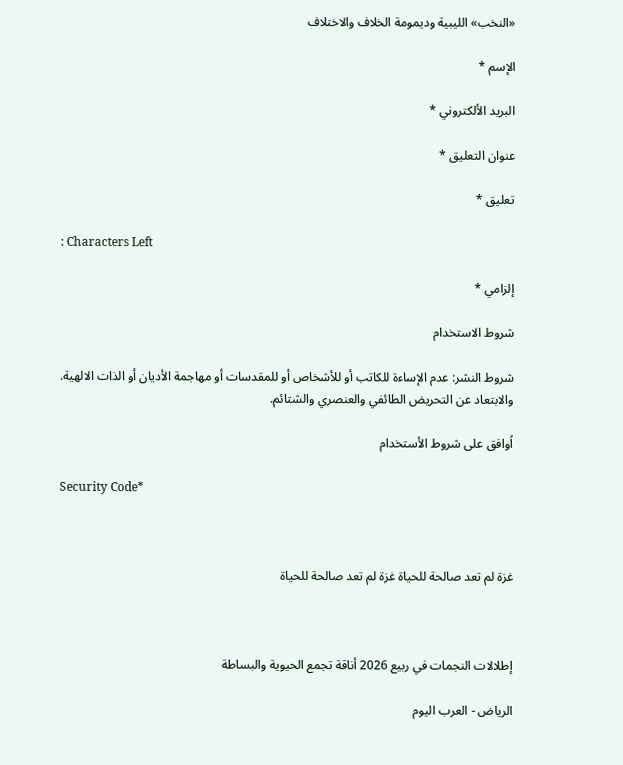«النخب» الليبية وديمومة الخلاف والاختلاف

الإسم *

البريد الألكتروني *

عنوان التعليق *

تعليق *

: Characters Left

إلزامي *

شروط الاستخدام

شروط النشر: عدم الإساءة للكاتب أو للأشخاص أو للمقدسات أو مهاجمة الأديان أو الذات الالهية. والابتعاد عن التحريض الطائفي والعنصري والشتائم.

اُوافق على شروط الأستخدام

Security Code*



غزة لم تعد صالحة للحياة غزة لم تعد صالحة للحياة



إطلالات النجمات في ربيع 2026 أناقة تجمع الحيوية والبساطة

الرياض - العرب اليوم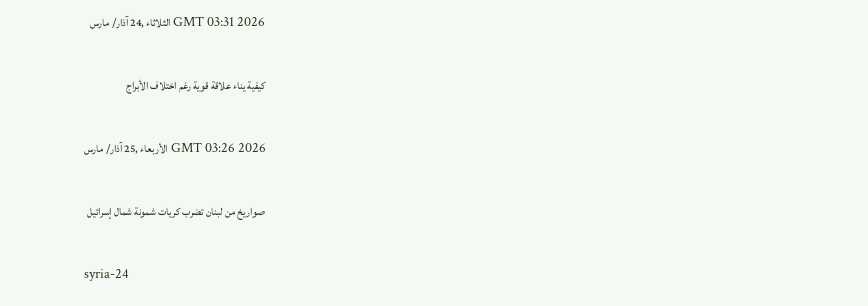GMT 03:31 2026 الثلاثاء ,24 آذار/ مارس

كيفية يناء علاقة قوية رغم اختلاف الأبراج

GMT 03:26 2026 الأربعاء ,25 آذار/ مارس

صواريخ من لبنان تضرب كريات شمونة شمال إسرائيل

syria-24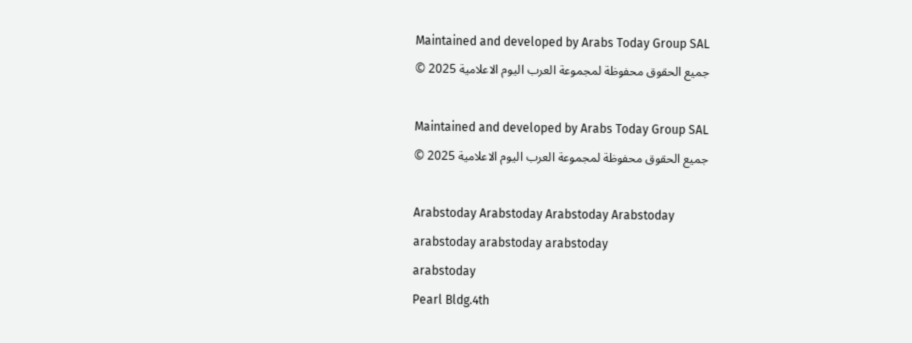Maintained and developed by Arabs Today Group SAL
جميع الحقوق محفوظة لمجموعة العرب اليوم الاعلامية 2025 ©

Maintained and developed by Arabs Today Group SAL
جميع الحقوق محفوظة لمجموعة العرب اليوم الاعلامية 2025 ©

Arabstoday Arabstoday Arabstoday Arabstoday
arabstoday arabstoday arabstoday
arabstoday
Pearl Bldg.4th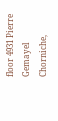floor 4931 Pierre Gemayel Chorniche,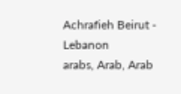Achrafieh Beirut - Lebanon
arabs, Arab, Arab